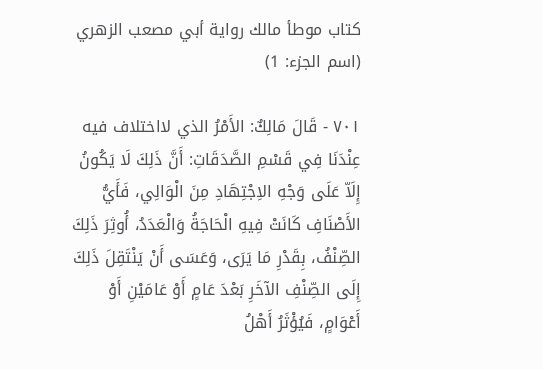كتاب موطأ مالك رواية أبي مصعب الزهري (اسم الجزء: 1)

٧٠١ - قَالَ مَالِكٌ: الأَمْرُ الذي لااختلاف فيه عِنْدَنَا فِي قَسْمِ الصَّدَقَاتِ: أَنَّ ذَلِكَ لَا يَكُونُ إِلَاّ عَلَى وَجْهِ الاِجْتِهَادِ مِنَ الْوَالِي، فَأَيُّ الأَصْنَافِ كَانَتْ فِيهِ الْحَاجَةُ وَالْعَدَدُ، أُوثِرَ ذَلِكَ الصِّنْفُ، بِقَدْرِ مَا يَرَى، وَعَسَى أَنْ يَنْتَقِلَ ذَلِكَ إِلَى الصِّنْفِ الآخَرِ بَعْدَ عَامٍ أَوْ عَامَيْنِ أَوْ أَعْوَامٍ، فَيُؤْثَرُ أَهْلُ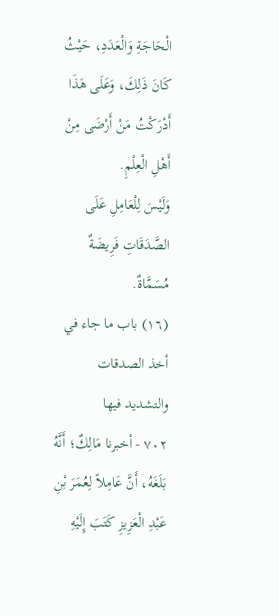الْحَاجَةِ وَالْعَدَدِ، حَيْثُ كَانَ ذَلِكَ، وَعَلَى هَذَا أَدْرَكْتُ مَنْ أَرْضَى مِنْ أَهْلِ الْعِلْمِ.
وَلَيْسَ لِلْعَامِلِ عَلَى الصَّدَقَاتِ فَرِيضَةٌ مُسَمَّاةٌ.
(١٦) باب ما جاء في أخذ الصدقات والتشديد فيها
٧٠٢ - أخبرنا مَالِكٌ؛ أَنَّهُ بَلَغَهُ، أَنَّ عَامِلاً لِعُمَرَ بْنِ عَبْدِ الْعَزِيزِ كَتَبَ إِلَيْهِ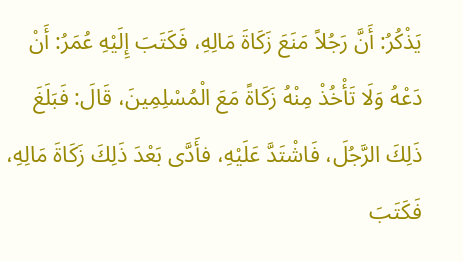يَذْكُرُ: أَنَّ رَجُلاً مَنَعَ زَكَاةَ مَالِهِ، فَكَتَبَ إِلَيْهِ عُمَرُ: أَنْ دَعْهُ وَلَا تَأْخُذْ مِنْهُ زَكَاةً مَعَ الْمُسْلِمِينَ، قَالَ: فَبَلَغَ ذَلِكَ الرَّجُلَ، فَاشْتَدَّ عَلَيْهِ، فأَدَّى بَعْدَ ذَلِكَ زَكَاةَ مَالِهِ، فَكَتَبَ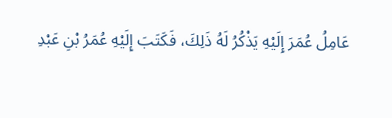عَامِلُ عُمَرَ إِلَيْهِ يَذْكُرُ لَهُ ذَلِكَ، فَكَتَبَ إِلَيْهِ عُمَرُ بْنِ عَبْدِ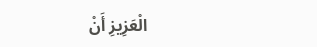الْعَزِيزِ أَنْ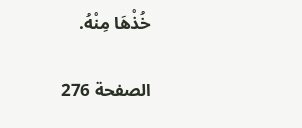خُذْهَا مِنْهُ.

الصفحة 276